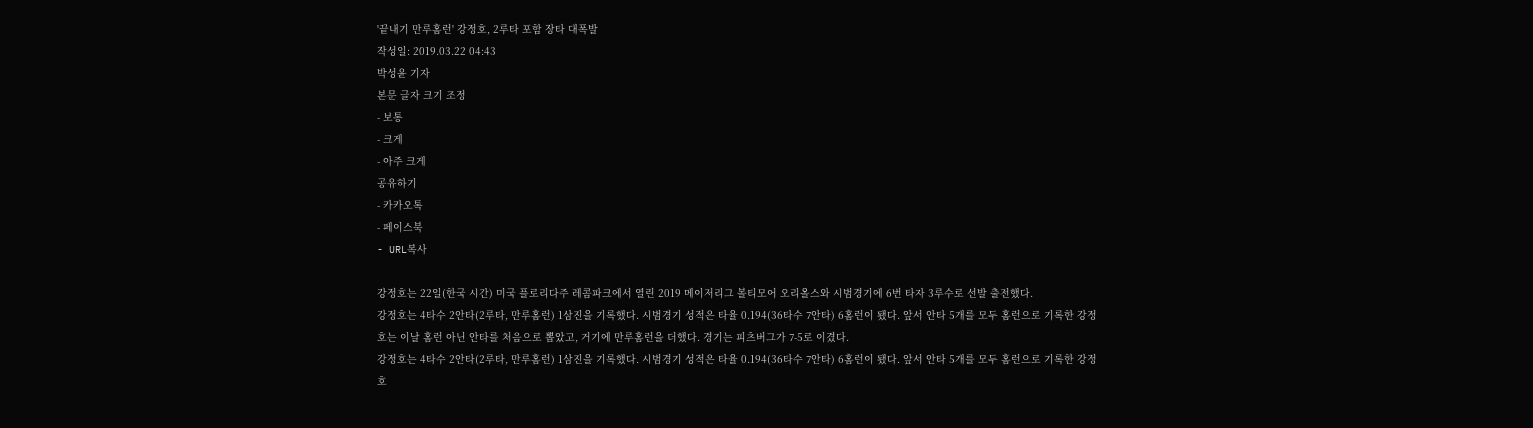'끝내기 만루홈런' 강정호, 2루타 포함 장타 대폭발
작성일: 2019.03.22 04:43
박성윤 기자
본문 글자 크기 조정
- 보통
- 크게
- 아주 크게
공유하기
- 카카오톡
- 페이스북
- URL복사

강정호는 22일(한국 시간) 미국 플로리다주 레콤파크에서 열린 2019 메이저리그 볼티모어 오리올스와 시범경기에 6번 타자 3루수로 선발 출전했다.
강정호는 4타수 2안타(2루타, 만루홈런) 1삼진을 기록했다. 시범경기 성적은 타율 0.194(36타수 7안타) 6홈런이 됐다. 앞서 안타 5개를 모두 홈런으로 기록한 강정호는 이날 홈런 아닌 안타를 처음으로 뽑았고, 거기에 만루홈런을 더했다. 경기는 피츠버그가 7-5로 이겼다.
강정호는 4타수 2안타(2루타, 만루홈런) 1삼진을 기록했다. 시범경기 성적은 타율 0.194(36타수 7안타) 6홈런이 됐다. 앞서 안타 5개를 모두 홈런으로 기록한 강정호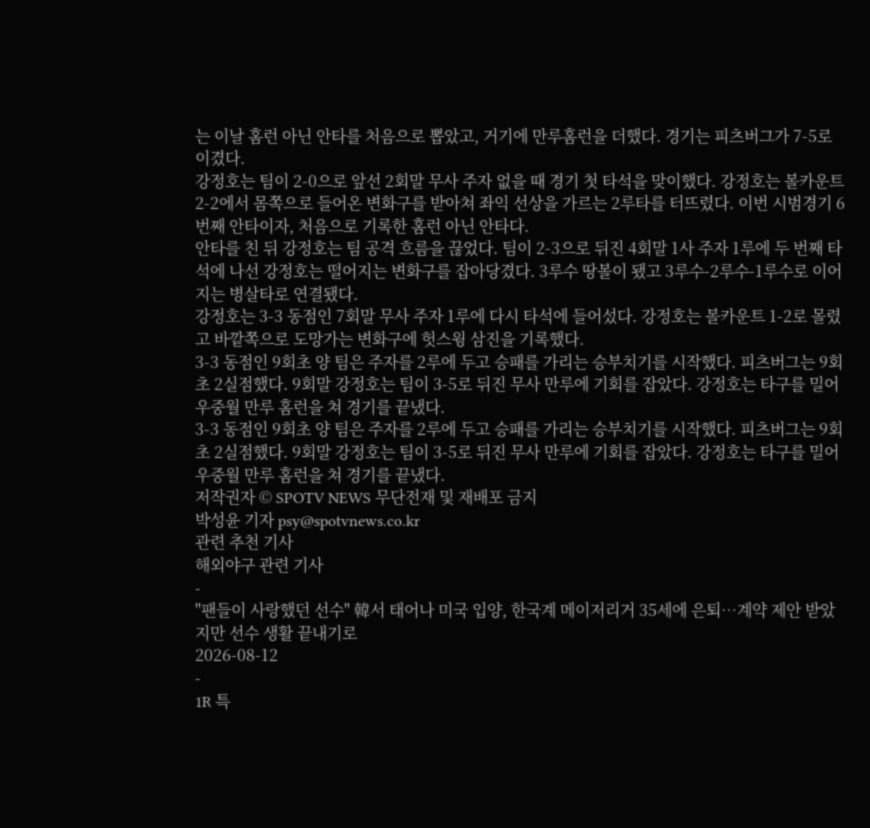는 이날 홈런 아닌 안타를 처음으로 뽑았고, 거기에 만루홈런을 더했다. 경기는 피츠버그가 7-5로 이겼다.
강정호는 팀이 2-0으로 앞선 2회말 무사 주자 없을 때 경기 첫 타석을 맞이했다. 강정호는 볼카운트 2-2에서 몸쪽으로 들어온 변화구를 받아쳐 좌익 선상을 가르는 2루타를 터뜨렸다. 이번 시범경기 6번째 안타이자, 처음으로 기록한 홈런 아닌 안타다.
안타를 친 뒤 강정호는 팀 공격 흐름을 끊었다. 팀이 2-3으로 뒤진 4회말 1사 주자 1루에 두 번째 타석에 나선 강정호는 떨어지는 변화구를 잡아당겼다. 3루수 땅볼이 됐고 3루수-2루수-1루수로 이어지는 병살타로 연결됐다.
강정호는 3-3 동점인 7회말 무사 주자 1루에 다시 타석에 들어섰다. 강정호는 볼카운트 1-2로 몰렸고 바깥쪽으로 도망가는 변화구에 헛스윙 삼진을 기록했다.
3-3 동점인 9회초 양 팀은 주자를 2루에 두고 승패를 가리는 승부치기를 시작했다. 피츠버그는 9회초 2실점했다. 9회말 강정호는 팀이 3-5로 뒤진 무사 만루에 기회를 잡았다. 강정호는 타구를 밀어 우중월 만루 홈런을 쳐 경기를 끝냈다.
3-3 동점인 9회초 양 팀은 주자를 2루에 두고 승패를 가리는 승부치기를 시작했다. 피츠버그는 9회초 2실점했다. 9회말 강정호는 팀이 3-5로 뒤진 무사 만루에 기회를 잡았다. 강정호는 타구를 밀어 우중월 만루 홈런을 쳐 경기를 끝냈다.
저작권자 © SPOTV NEWS 무단전재 및 재배포 금지
박성윤 기자 psy@spotvnews.co.kr
관련 추천 기사
해외야구 관련 기사
-
"팬들이 사랑했던 선수" 韓서 태어나 미국 입양, 한국계 메이저리거 35세에 은퇴…계약 제안 받았지만 선수 생활 끝내기로
2026-08-12
-
1R 특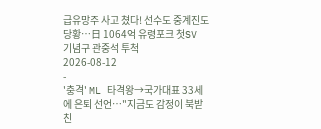급유망주 사고 쳤다! 선수도 중계진도 당황…日 1064억 유령포크 첫SV 기념구 관중석 투척
2026-08-12
-
'충격' ML 타격왕→국가대표 33세에 은퇴 선언…"지금도 감정이 북받친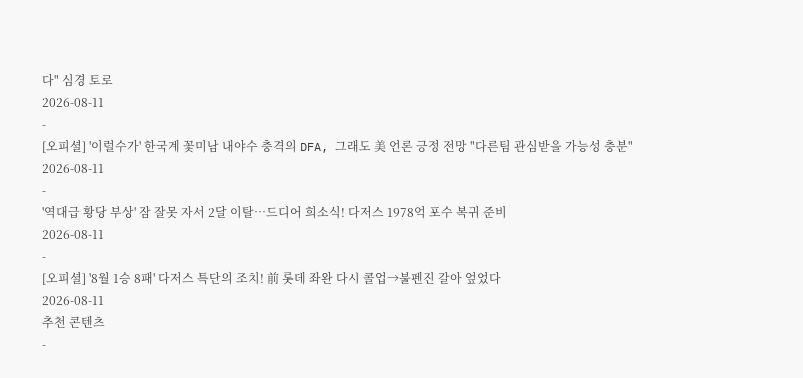다" 심경 토로
2026-08-11
-
[오피셜] '이럴수가' 한국계 꽃미남 내야수 충격의 DFA, 그래도 美 언론 긍정 전망 "다른팀 관심받을 가능성 충분"
2026-08-11
-
'역대급 황당 부상' 잠 잘못 자서 2달 이탈…드디어 희소식! 다저스 1978억 포수 복귀 준비
2026-08-11
-
[오피셜] '8월 1승 8패' 다저스 특단의 조치! 前 롯데 좌완 다시 콜업→불펜진 갈아 엎었다
2026-08-11
추천 콘텐츠
-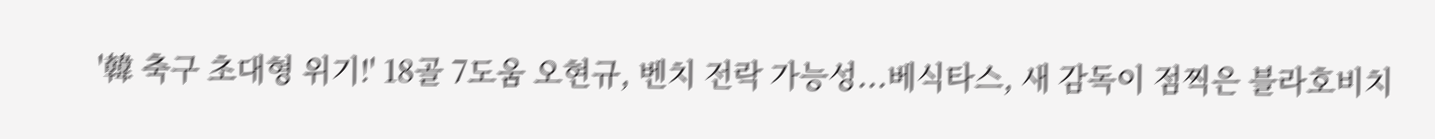'韓 축구 초대형 위기!' 18골 7도움 오현규, 벤치 전락 가능성...베식타스, 새 감독이 점찍은 블라호비치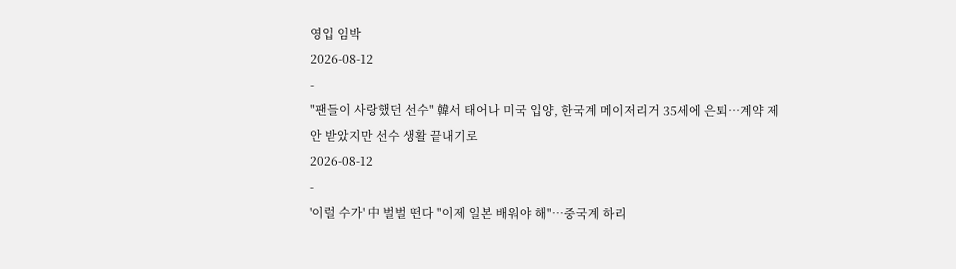영입 임박
2026-08-12
-
"팬들이 사랑했던 선수" 韓서 태어나 미국 입양, 한국계 메이저리거 35세에 은퇴…계약 제안 받았지만 선수 생활 끝내기로
2026-08-12
-
'이럴 수가' 中 벌벌 떤다 "이제 일본 배워야 해"…중국계 하리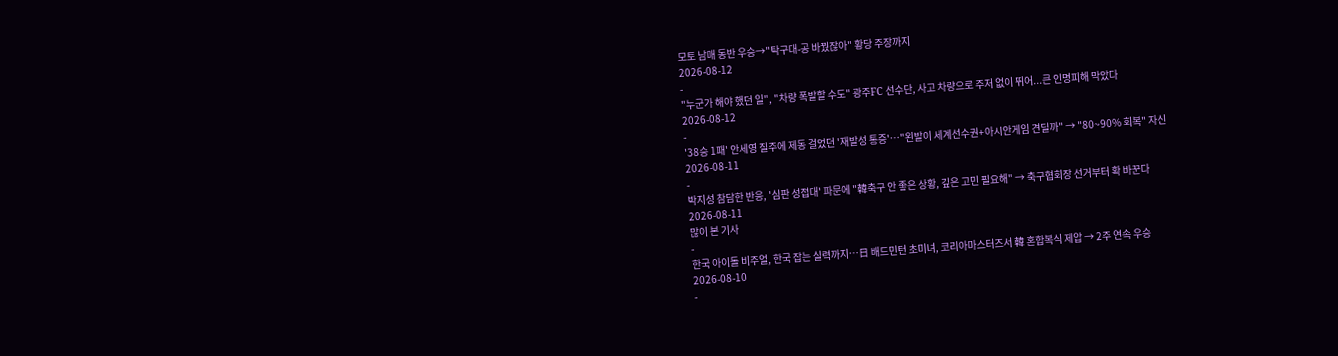모토 남매 동반 우승→"탁구대-공 바꿨잖아" 황당 주장까지
2026-08-12
-
"누군가 해야 했던 일", "차량 폭발할 수도" 광주FC 선수단, 사고 차량으로 주저 없이 뛰어...큰 인명피해 막았다
2026-08-12
-
'38승 1패' 안세영 질주에 제동 걸었던 '재발성 통증'…"왼발이 세계선수권+아시안게임 견딜까" → "80~90% 회복" 자신
2026-08-11
-
박지성 참담한 반응, '심판 성접대' 파문에 "韓축구 안 좋은 상황, 깊은 고민 필요해" → 축구협회장 선거부터 확 바꾼다
2026-08-11
많이 본 기사
-
한국 아이돌 비주얼, 한국 잡는 실력까지…日 배드민턴 초미녀, 코리아마스터즈서 韓 혼합복식 제압 → 2주 연속 우승
2026-08-10
-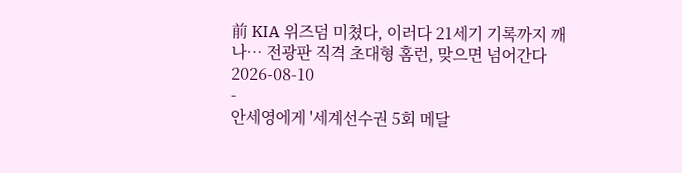前 KIA 위즈덤 미쳤다, 이러다 21세기 기록까지 깨나… 전광판 직격 초대형 홈런, 맞으면 넘어간다
2026-08-10
-
안세영에게 '세계선수권 5회 메달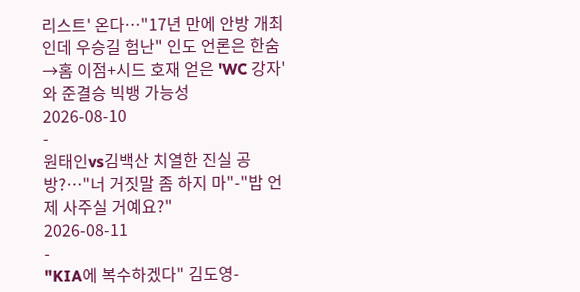리스트' 온다…"17년 만에 안방 개최인데 우승길 험난" 인도 언론은 한숨→홈 이점+시드 호재 얻은 'WC 강자'와 준결승 빅뱅 가능성
2026-08-10
-
원태인vs김백산 치열한 진실 공방?…"너 거짓말 좀 하지 마"-"밥 언제 사주실 거예요?"
2026-08-11
-
"KIA에 복수하겠다" 김도영-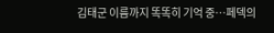김태군 이름까지 똑똑히 기억 중…페덱의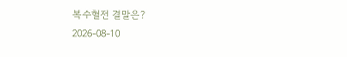복수혈전 결말은?
2026-08-10